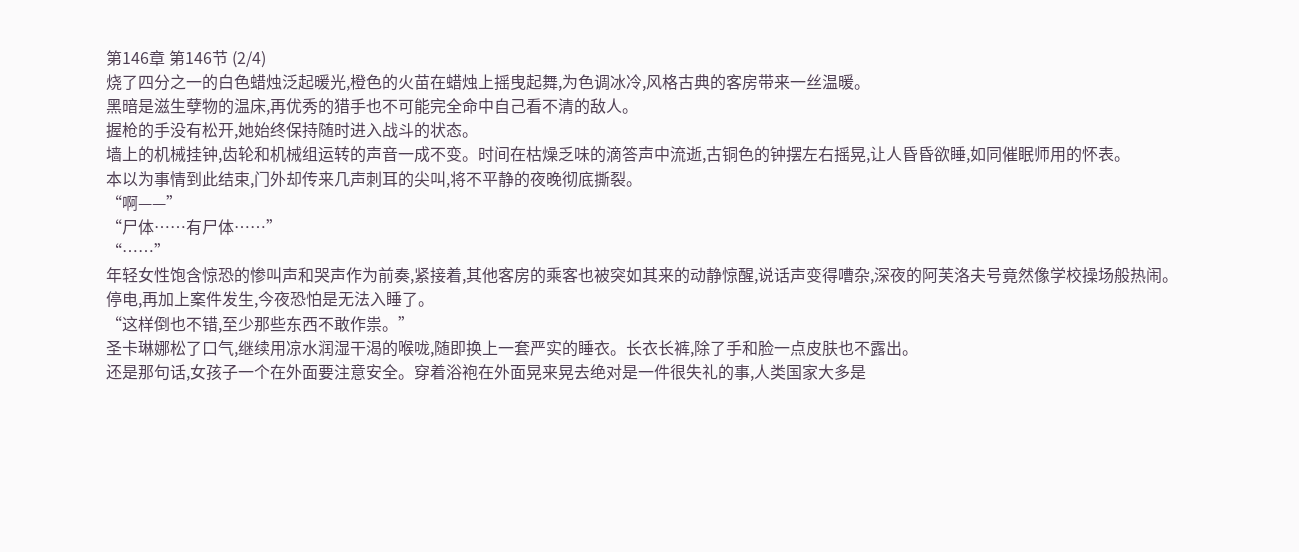第146章 第146节 (2/4)
烧了四分之一的白色蜡烛泛起暖光,橙色的火苗在蜡烛上摇曳起舞,为色调冰冷,风格古典的客房带来一丝温暖。
黑暗是滋生孽物的温床,再优秀的猎手也不可能完全命中自己看不清的敌人。
握枪的手没有松开,她始终保持随时进入战斗的状态。
墙上的机械挂钟,齿轮和机械组运转的声音一成不变。时间在枯燥乏味的滴答声中流逝,古铜色的钟摆左右摇晃,让人昏昏欲睡,如同催眠师用的怀表。
本以为事情到此结束,门外却传来几声刺耳的尖叫,将不平静的夜晚彻底撕裂。
“啊——”
“尸体……有尸体……”
“……”
年轻女性饱含惊恐的惨叫声和哭声作为前奏,紧接着,其他客房的乘客也被突如其来的动静惊醒,说话声变得嘈杂,深夜的阿芙洛夫号竟然像学校操场般热闹。
停电,再加上案件发生,今夜恐怕是无法入睡了。
“这样倒也不错,至少那些东西不敢作祟。”
圣卡琳娜松了口气,继续用凉水润湿干渴的喉咙,随即换上一套严实的睡衣。长衣长裤,除了手和脸一点皮肤也不露出。
还是那句话,女孩子一个在外面要注意安全。穿着浴袍在外面晃来晃去绝对是一件很失礼的事,人类国家大多是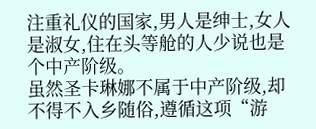注重礼仪的国家,男人是绅士,女人是淑女,住在头等舱的人少说也是个中产阶级。
虽然圣卡琳娜不属于中产阶级,却不得不入乡随俗,遵循这项“游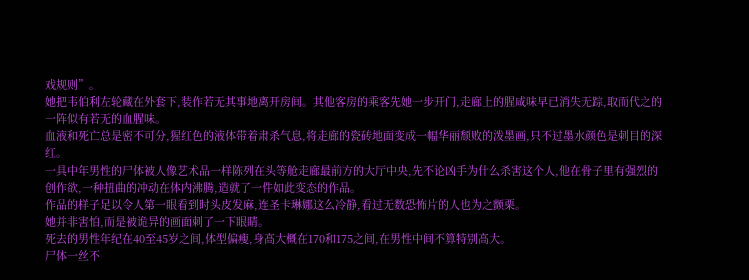戏规则”。
她把韦伯利左轮藏在外套下,装作若无其事地离开房间。其他客房的乘客先她一步开门,走廊上的腥咸味早已消失无踪,取而代之的一阵似有若无的血腥味。
血液和死亡总是密不可分,猩红色的液体带着肃杀气息,将走廊的瓷砖地面变成一幅华丽颓败的泼墨画,只不过墨水颜色是刺目的深红。
一具中年男性的尸体被人像艺术品一样陈列在头等舱走廊最前方的大厅中央,先不论凶手为什么杀害这个人,他在骨子里有强烈的创作欲,一种扭曲的冲动在体内沸腾,造就了一件如此变态的作品。
作品的样子足以令人第一眼看到时头皮发麻,连圣卡琳娜这么冷静,看过无数恐怖片的人也为之颤栗。
她并非害怕,而是被诡异的画面刺了一下眼睛。
死去的男性年纪在40至45岁之间,体型偏瘦,身高大概在170和175之间,在男性中间不算特别高大。
尸体一丝不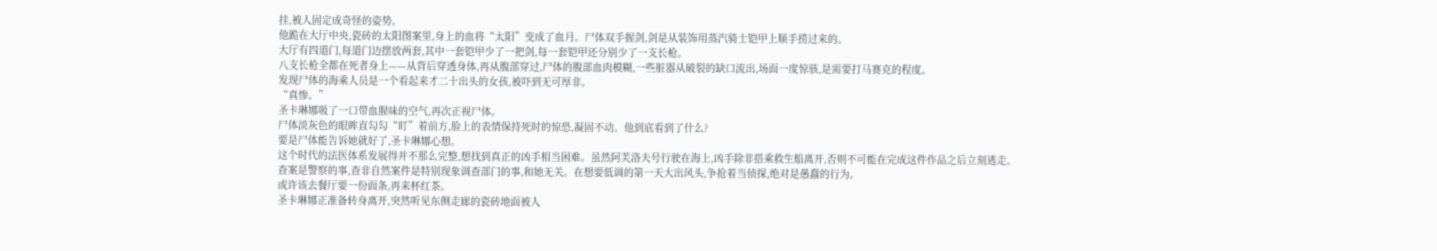挂,被人固定成奇怪的姿势。
他跪在大厅中央,瓷砖的太阳图案里,身上的血将“太阳”变成了血月。尸体双手握剑,剑是从装饰用蒸汽骑士铠甲上顺手捞过来的。
大厅有四道门,每道门边摆放两套,其中一套铠甲少了一把剑,每一套铠甲还分别少了一支长枪。
八支长枪全都在死者身上——从背后穿透身体,再从腹部穿过,尸体的腹部血肉模糊,一些脏器从破裂的缺口流出,场面一度惊骇,是需要打马赛克的程度。
发现尸体的海乘人员是一个看起来才二十出头的女孩,被吓到无可厚非。
“真惨。”
圣卡琳娜吸了一口带血腥味的空气,再次正视尸体。
尸体淡灰色的眼眸直勾勾“盯”着前方,脸上的表情保持死时的惊恐,凝固不动。他到底看到了什么?
要是尸体能告诉她就好了,圣卡琳娜心想。
这个时代的法医体系发展得并不那么完整,想找到真正的凶手相当困难。虽然阿芙洛夫号行驶在海上,凶手除非搭乘救生船离开,否则不可能在完成这件作品之后立刻逃走。
查案是警察的事,查非自然案件是特别现象调查部门的事,和她无关。在想要低调的第一天大出风头,争抢着当侦探,绝对是愚蠢的行为。
或许该去餐厅要一份面条,再来杯红茶。
圣卡琳娜正准备转身离开,突然听见东侧走廊的瓷砖地面被人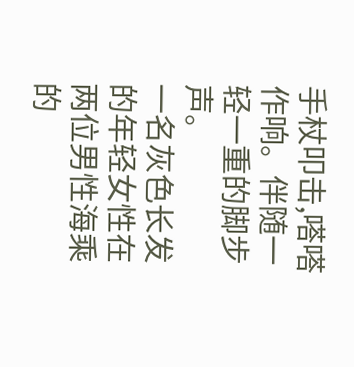手杖叩击,嗒嗒作响。伴随一轻一重的脚步声。
一名灰色长发的年轻女性在两位男性海乘的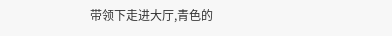带领下走进大厅,青色的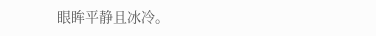眼眸平静且冰冷。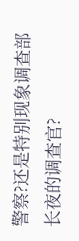警察?还是特别现象调查部长夜的调查官?